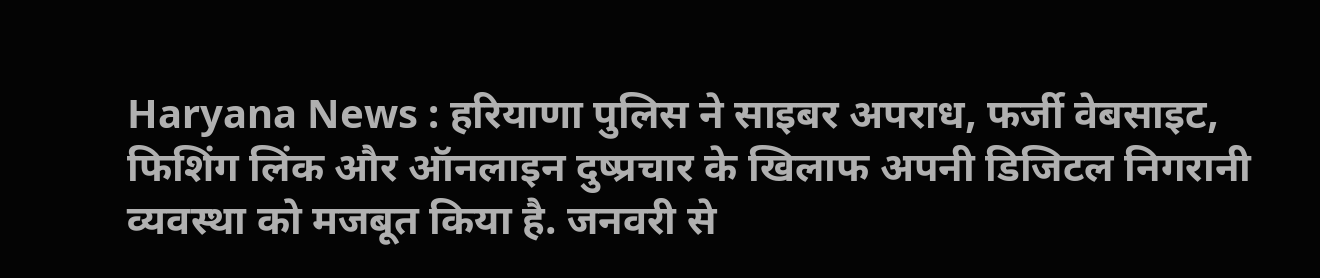Haryana News : हरियाणा पुलिस ने साइबर अपराध, फर्जी वेबसाइट, फिशिंग लिंक और ऑनलाइन दुष्प्रचार के खिलाफ अपनी डिजिटल निगरानी व्यवस्था को मजबूत किया है. जनवरी से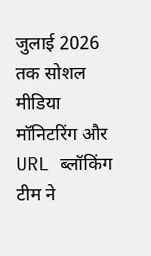जुलाई 2026 तक सोशल मीडिया मॉनिटरिंग और URL ब्लॉकिंग टीम ने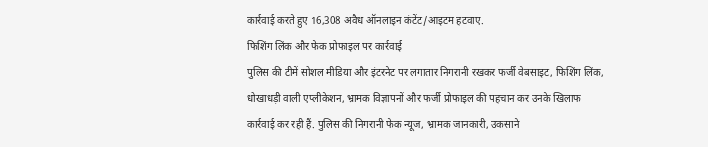कार्रवाई करते हुए 16,308 अवैध ऑनलाइन कंटेंट/आइटम हटवाए.
फिशिंग लिंक और फेक प्रोफाइल पर कार्रवाई
पुलिस की टीमें सोशल मीडिया और इंटरनेट पर लगातार निगरानी रखकर फर्जी वेबसाइट, फिशिंग लिंक, धोखाधड़ी वाली एप्लीकेशन, भ्रामक विज्ञापनों और फर्जी प्रोफाइल की पहचान कर उनके खिलाफ कार्रवाई कर रही हैं. पुलिस की निगरानी फेक न्यूज, भ्रामक जानकारी, उकसाने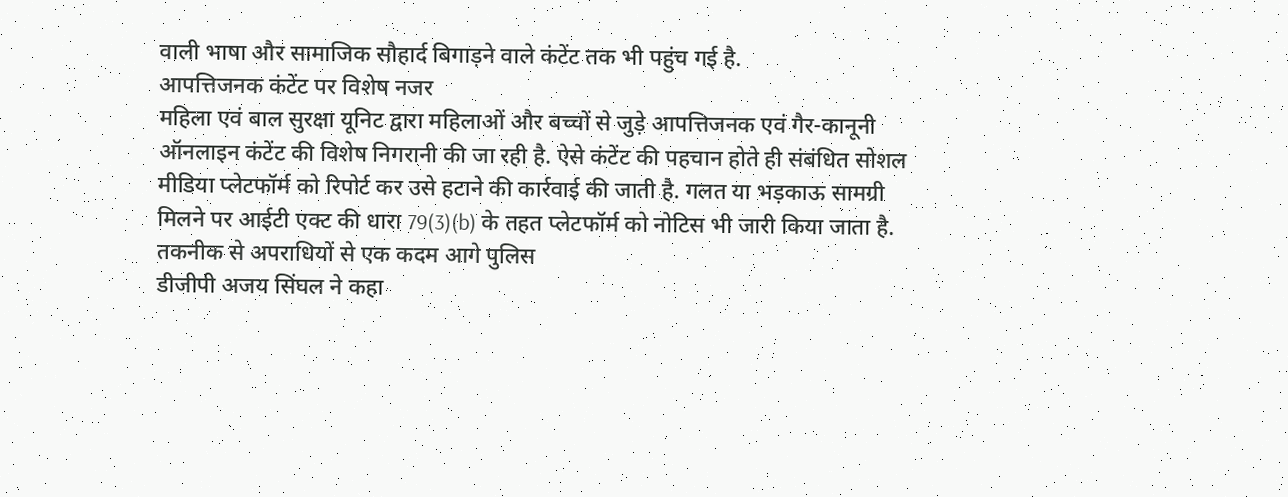वाली भाषा और सामाजिक सौहार्द बिगाड़ने वाले कंटेंट तक भी पहुंच गई है.
आपत्तिजनक कंटेंट पर विशेष नजर
महिला एवं बाल सुरक्षा यूनिट द्वारा महिलाओं और बच्चों से जुड़े आपत्तिजनक एवं गैर-कानूनी ऑनलाइन कंटेंट की विशेष निगरानी की जा रही है. ऐसे कंटेंट की पहचान होते ही संबंधित सोशल मीडिया प्लेटफॉर्म को रिपोर्ट कर उसे हटाने की कार्रवाई की जाती है. गलत या भड़काऊ सामग्री मिलने पर आईटी एक्ट की धारा 79(3)(b) के तहत प्लेटफॉर्म को नोटिस भी जारी किया जाता है.
तकनीक से अपराधियों से एक कदम आगे पुलिस
डीजीपी अजय सिंघल ने कहा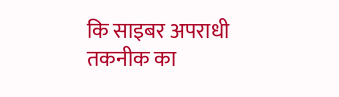कि साइबर अपराधी तकनीक का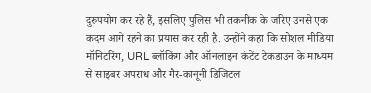दुरुपयोग कर रहे हैं, इसलिए पुलिस भी तकनीक के जरिए उनसे एक कदम आगे रहने का प्रयास कर रही है. उन्होंने कहा कि सोशल मीडिया मॉनिटरिंग, URL ब्लॉकिंग और ऑनलाइन कंटेंट टेकडाउन के माध्यम से साइबर अपराध और गैर-कानूनी डिजिटल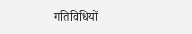गतिविधियों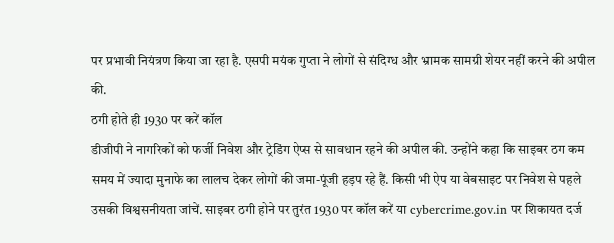पर प्रभावी नियंत्रण किया जा रहा है. एसपी मयंक गुप्ता ने लोगों से संदिग्ध और भ्रामक सामग्री शेयर नहीं करने की अपील की.
ठगी होते ही 1930 पर करें कॉल
डीजीपी ने नागरिकों को फर्जी निवेश और ट्रेडिंग ऐप्स से सावधान रहने की अपील की. उन्होंने कहा कि साइबर ठग कम समय में ज्यादा मुनाफे का लालच देकर लोगों की जमा-पूंजी हड़प रहे हैं. किसी भी ऐप या वेबसाइट पर निवेश से पहले उसकी विश्वसनीयता जांचें. साइबर ठगी होने पर तुरंत 1930 पर कॉल करें या cybercrime.gov.in पर शिकायत दर्ज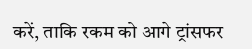करें, ताकि रकम को आगे ट्रांसफर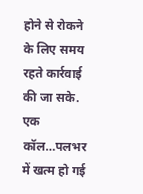होने से रोकने के लिए समय रहते कार्रवाई की जा सके.
एक कॉल…पलभर में खत्म हो गई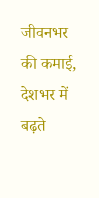जीवनभर की कमाई, देशभर में बढ़ते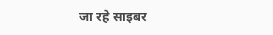जा रहे साइबर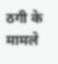ठगी के मामले